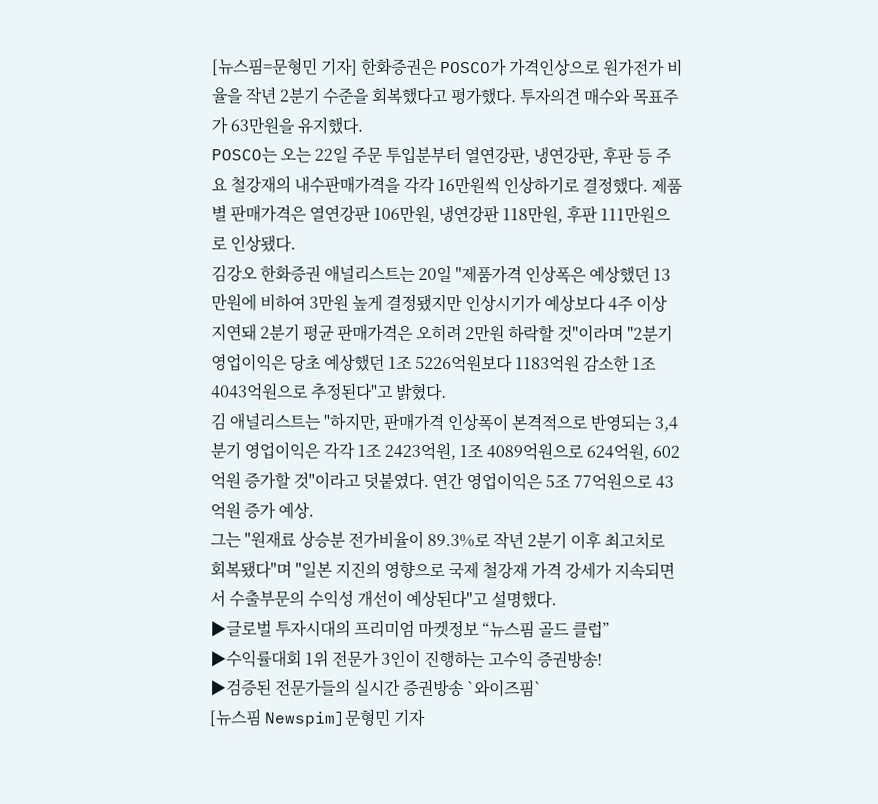[뉴스핌=문형민 기자] 한화증권은 POSCO가 가격인상으로 원가전가 비율을 작년 2분기 수준을 회복했다고 평가했다. 투자의견 매수와 목표주가 63만원을 유지했다.
POSCO는 오는 22일 주문 투입분부터 열연강판, 냉연강판, 후판 등 주요 철강재의 내수판매가격을 각각 16만원씩 인상하기로 결정했다. 제품별 판매가격은 열연강판 106만원, 냉연강판 118만원, 후판 111만원으로 인상됐다.
김강오 한화증권 애널리스트는 20일 "제품가격 인상폭은 예상했던 13만원에 비하여 3만원 높게 결정됐지만 인상시기가 예상보다 4주 이상 지연돼 2분기 평균 판매가격은 오히려 2만원 하락할 것"이라며 "2분기 영업이익은 당초 예상했던 1조 5226억원보다 1183억원 감소한 1조 4043억원으로 추정된다"고 밝혔다.
김 애널리스트는 "하지만, 판매가격 인상폭이 본격적으로 반영되는 3,4분기 영업이익은 각각 1조 2423억원, 1조 4089억원으로 624억원, 602억원 증가할 것"이라고 덧붙였다. 연간 영업이익은 5조 77억원으로 43억원 증가 예상.
그는 "원재료 상승분 전가비율이 89.3%로 작년 2분기 이후 최고치로 회복됐다"며 "일본 지진의 영향으로 국제 철강재 가격 강세가 지속되면서 수출부문의 수익성 개선이 예상된다"고 설명했다.
▶글로벌 투자시대의 프리미엄 마켓정보 “뉴스핌 골드 클럽”
▶수익률대회 1위 전문가 3인이 진행하는 고수익 증권방송!
▶검증된 전문가들의 실시간 증권방송 `와이즈핌`
[뉴스핌 Newspim]문형민 기자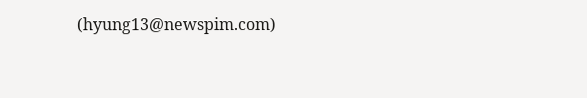(hyung13@newspim.com)